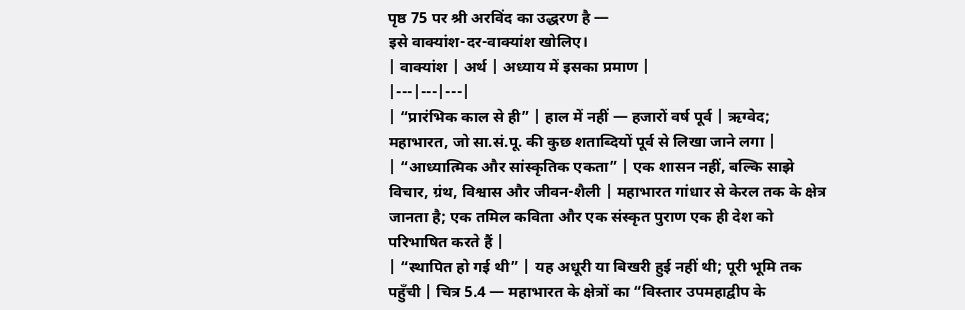पृष्ठ 75 पर श्री अरविंद का उद्धरण है —
इसे वाक्यांश-दर-वाक्यांश खोलिए।
| वाक्यांश | अर्थ | अध्याय में इसका प्रमाण |
|---|---|---|
| “प्रारंभिक काल से ही” | हाल में नहीं — हजारों वर्ष पूर्व | ऋग्वेद; महाभारत, जो सा.सं.पू. की कुछ शताब्दियों पूर्व से लिखा जाने लगा |
| “आध्यात्मिक और सांस्कृतिक एकता” | एक शासन नहीं, बल्कि साझे विचार, ग्रंथ, विश्वास और जीवन-शैली | महाभारत गांधार से केरल तक के क्षेत्र जानता है; एक तमिल कविता और एक संस्कृत पुराण एक ही देश को परिभाषित करते हैं |
| “स्थापित हो गई थी” | यह अधूरी या बिखरी हुई नहीं थी; पूरी भूमि तक पहुँची | चित्र 5.4 — महाभारत के क्षेत्रों का “विस्तार उपमहाद्वीप के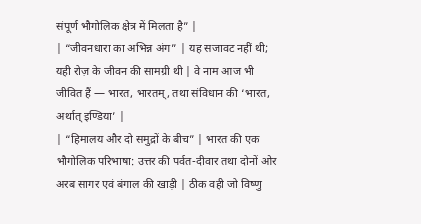संपूर्ण भौगोलिक क्षेत्र में मिलता है” |
| “जीवनधारा का अभिन्न अंग” | यह सजावट नहीं थी; यही रोज़ के जीवन की सामग्री थी | वे नाम आज भी जीवित हैं — भारत, भारतम्, तथा संविधान की ‘भारत, अर्थात् इण्डिया’ |
| “हिमालय और दो समुद्रों के बीच” | भारत की एक भौगोलिक परिभाषा: उत्तर की पर्वत-दीवार तथा दोनों ओर अरब सागर एवं बंगाल की खाड़ी | ठीक वही जो विष्णु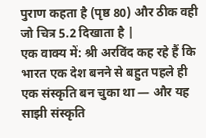पुराण कहता है (पृष्ठ 80) और ठीक वही जो चित्र 5.2 दिखाता है |
एक वाक्य में: श्री अरविंद कह रहे हैं कि भारत एक देश बनने से बहुत पहले ही एक संस्कृति बन चुका था — और यह साझी संस्कृति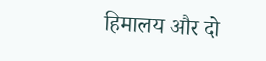हिमालय और दो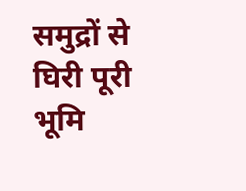समुद्रों से घिरी पूरी भूमि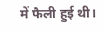में फैली हुई थी।